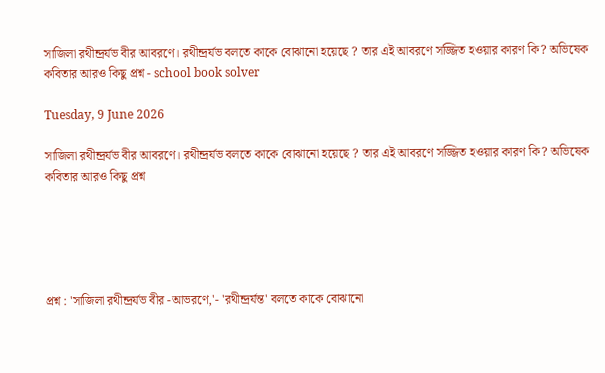সাজিলা রথীন্দ্রর্যভ বীর আবরণে। রথীন্দ্রর্যভ বলতে কাকে বোঝানো হয়েছে ? তার এই আবরণে সজ্জিত হওয়ার কারণ কি? অভিষেক কবিতার আরও কিছু প্রশ্ন - school book solver

Tuesday, 9 June 2026

সাজিলা রথীন্দ্রর্যভ বীর আবরণে। রথীন্দ্রর্যভ বলতে কাকে বোঝানো হয়েছে ? তার এই আবরণে সজ্জিত হওয়ার কারণ কি? অভিষেক কবিতার আরও কিছু প্রশ্ন





প্রশ্ন : 'সাজিলা রথীন্দ্রর্যভ বীর -আভরণে,'- 'রথীন্দ্রর্যন্ত' বলতে কাকে বোঝানো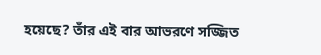হয়েছে? তাঁর এই বার আভরণে সজ্জিত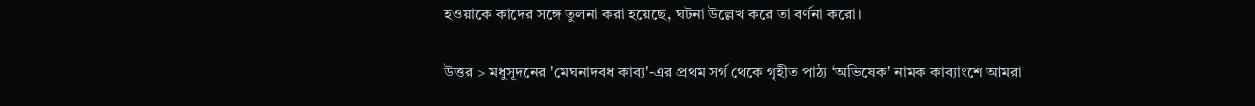হওয়াকে কাদের সঙ্গে তুলনা করা হয়েছে, ঘটনা উল্লেখ করে তা বর্ণনা করো।

উত্তর > মধুসূদনের 'মেঘনাদবধ কাব্য'-এর প্রথম সর্গ থেকে গৃহীত পাঠ্য ‘অভিষেক' নামক কাব্যাংশে আমরা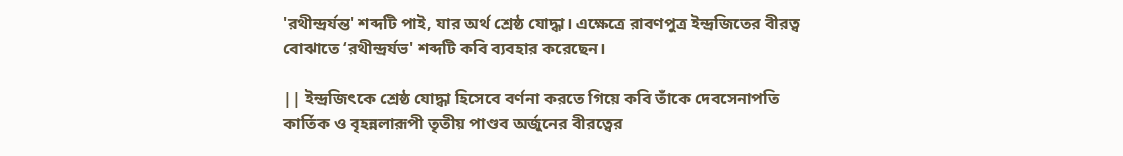'রথীন্দ্রর্যন্ত' শব্দটি পাই, যার অর্থ শ্রেষ্ঠ যোদ্ধা। এক্ষেত্রে রাবণপুত্র ইন্দ্রজিতের বীরত্ব বোঝাতে ‘রথীন্দ্রর্যভ' শব্দটি কবি ব্যবহার করেছেন।

|| ইন্দ্ৰজিৎকে শ্রেষ্ঠ যোদ্ধা হিসেবে বর্ণনা করতে গিয়ে কবি তাঁকে দেবসেনাপতি কার্তিক ও বৃহন্নলারূপী তৃতীয় পাণ্ডব অর্জুনের বীরত্বের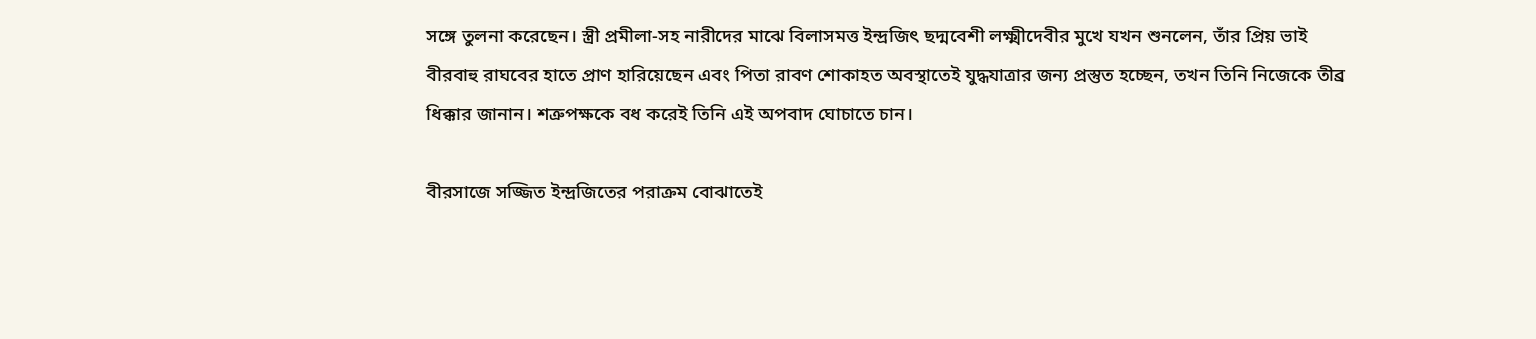সঙ্গে তুলনা করেছেন। স্ত্রী প্রমীলা-সহ নারীদের মাঝে বিলাসমত্ত ইন্দ্রজিৎ ছদ্মবেশী লক্ষ্মীদেবীর মুখে যখন শুনলেন, তাঁর প্রিয় ভাই বীরবাহু রাঘবের হাতে প্রাণ হারিয়েছেন এবং পিতা রাবণ শোকাহত অবস্থাতেই যুদ্ধযাত্রার জন্য প্রস্তুত হচ্ছেন, তখন তিনি নিজেকে তীব্র ধিক্কার জানান। শত্রুপক্ষকে বধ করেই তিনি এই অপবাদ ঘোচাতে চান।

বীরসাজে সজ্জিত ইন্দ্রজিতের পরাক্রম বোঝাতেই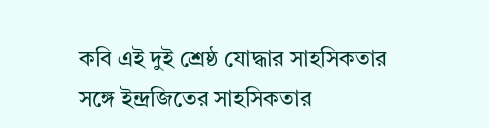কবি এই দুই শ্রেষ্ঠ যোদ্ধার সাহসিকতার সঙ্গে ইন্দ্রজিতের সাহসিকতার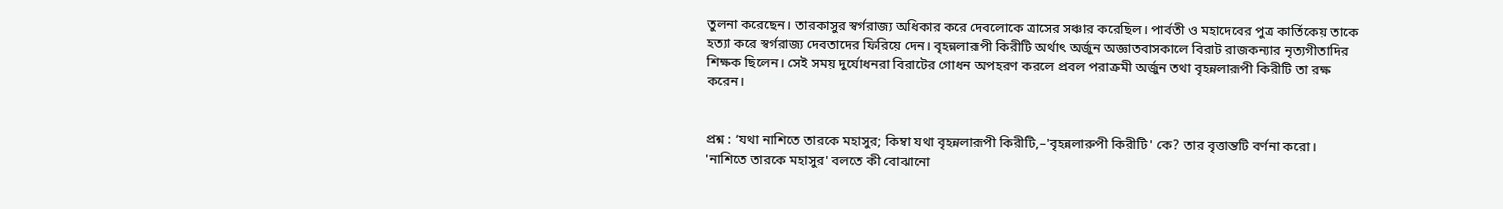তুলনা করেছেন। তারকাসুর স্বর্গরাজ্য অধিকার করে দেবলোকে ত্রাসের সঞ্চার করেছিল। পার্বতী ও মহাদেবের পুত্র কার্তিকেয় তাকে হত্যা করে স্বর্গরাজ্য দেবতাদের ফিরিয়ে দেন। বৃহন্নলারূপী কিরীটি অর্থাৎ অর্জুন অজ্ঞাতবাসকালে বিরাট রাজকন্যার নৃত্যগীতাদির শিক্ষক ছিলেন। সেই সময় দুর্যোধনরা বিরাটের গোধন অপহরণ করলে প্রবল পরাক্রমী অর্জুন তথা বৃহন্নলারূপী কিরীটি তা রক্ষ করেন।


প্ৰশ্ন : ‘যথা নাশিতে তারকে মহাসুর; কিম্বা যথা বৃহন্নলারূপী কিরীটি,–'বৃহন্নলারুপী কিরীটি' কে? তার বৃত্তান্তটি বর্ণনা করো। 'নাশিতে তারকে মহাসুর' বলতে কী বোঝানো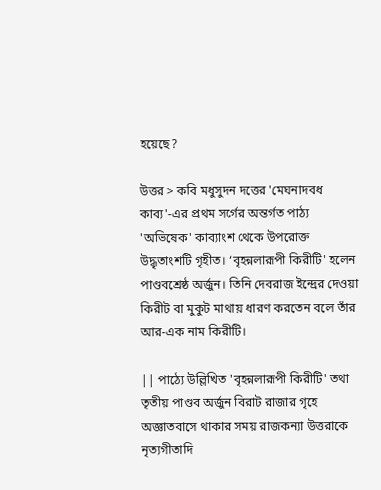হয়েছে?

উত্তর > কবি মধুসুদন দত্তের 'মেঘনাদবধ কাব্য'-এর প্রথম সর্গের অন্তর্গত পাঠ্য 'অভিষেক' কাব্যাংশ থেকে উপরোক্ত উদ্ধৃতাংশটি গৃহীত। ‘বৃহন্নলারূপী কিরীটি' হলেন পাণ্ডবশ্রেষ্ঠ অর্জুন। তিনি দেবরাজ ইন্দ্রের দেওয়া কিরীট বা মুকুট মাথায় ধারণ করতেন বলে তাঁর আর-এক নাম কিরীটি।

|| পাঠ্যে উল্লিখিত 'বৃহন্নলারূপী কিরীটি' তথা তৃতীয় পাণ্ডব অর্জুন বিরাট রাজার গৃহে অজ্ঞাতবাসে থাকার সময় রাজকন্যা উত্তরাকে নৃত্যগীতাদি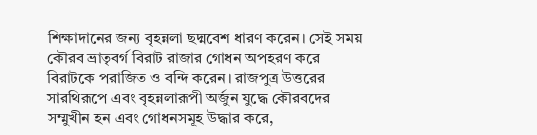শিক্ষাদানের জন্য বৃহন্নলা ছদ্মবেশ ধারণ করেন। সেই সময় কৌরব ভ্রাতৃবর্গ বিরাট রাজার গোধন অপহরণ করে বিরাটকে পরাজিত ও বন্দি করেন। রাজপুত্র উত্তরের সারথিরূপে এবং বৃহন্নলারূপী অর্জুন যুদ্ধে কৌরবদের সম্মুখীন হন এবং গোধনসমূহ উদ্ধার করে,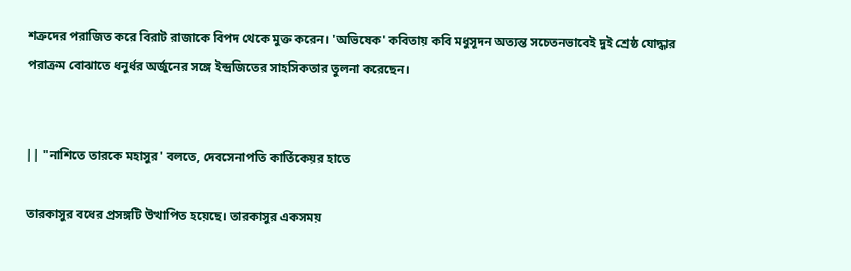শত্রুদের পরাজিত করে বিরাট রাজাকে বিপদ থেকে মুক্ত করেন। 'অভিষেক' কবিতায় কবি মধুসূদন অত্যন্ত সচেতনভাবেই দুই শ্রেষ্ঠ যোদ্ধার পরাক্রম বোঝাতে ধনুর্ধর অর্জুনের সঙ্গে ইন্দ্রজিতের সাহসিকতার তুলনা করেছেন।


|| "নাশিতে তারকে মহাসুর' বলতে, দেবসেনাপতি কার্তিকেয়র হাতে

তারকাসুর বধের প্রসঙ্গটি উত্থাপিত হয়েছে। তারকাসুর একসময়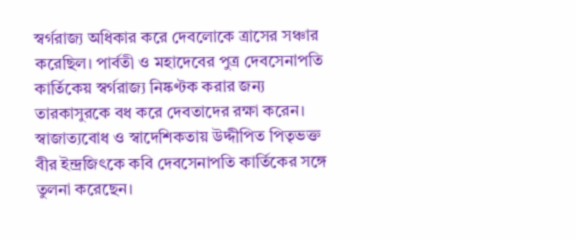স্বর্গরাজ্য অধিকার করে দেবলোকে ত্রাসের সঞ্চার করেছিল। পার্বতী ও মহাদেবের পুত্র দেবসেনাপতি কার্তিকেয় স্বর্গরাজ্য নিষ্কণ্টক করার জন্য তারকাসুরকে বধ করে দেবতাদের রক্ষা করেন। স্বাজাত্যবোধ ও স্বাদেশিকতায় উদ্দীপিত পিতৃভক্ত বীর ইন্দ্রজিৎকে কবি দেবসেনাপতি কার্তিকের সঙ্গে তুলনা করেছেন।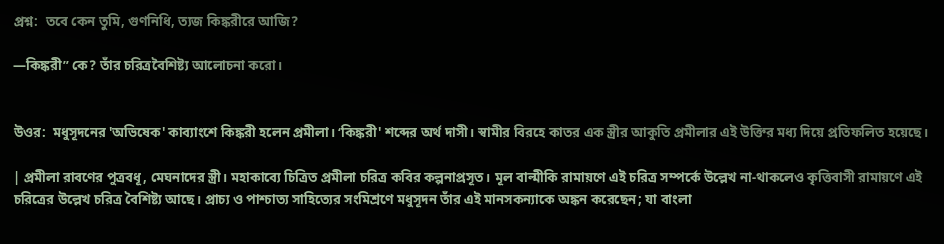প্রশ্ন:  তবে কেন তুমি, গুণনিধি, ত্যজ কিঙ্করীরে আজি?

—কিঙ্করী” কে? তাঁর চরিত্রবৈশিষ্ট্য আলোচনা করো।


উওর:  মধুসূদনের 'অভিষেক' কাব্যাংশে কিঙ্করী হলেন প্রমীলা। ‘কিঙ্করী' শব্দের অর্থ দাসী। স্বামীর বিরহে কাতর এক স্ত্রীর আকুতি প্রমীলার এই উক্তির মধ্য দিয়ে প্রতিফলিত হয়েছে।

| প্রমীলা রাবণের পুত্রবধূ, মেঘনাদের স্ত্রী। মহাকাব্যে চিত্রিত প্রমীলা চরিত্র কবির কল্পনাপ্রসূত। মূল বাল্মীকি রামায়ণে এই চরিত্র সম্পর্কে উল্লেখ না-থাকলেও কৃত্তিবাসী রামায়ণে এই চরিত্রের উল্লেখ চরিত্র বৈশিষ্ট্য আছে। প্রাচ্য ও পাশ্চাত্য সাহিত্যের সংমিশ্রণে মধুসূদন তাঁর এই মানসকন্যাকে অঙ্কন করেছেন; যা বাংলা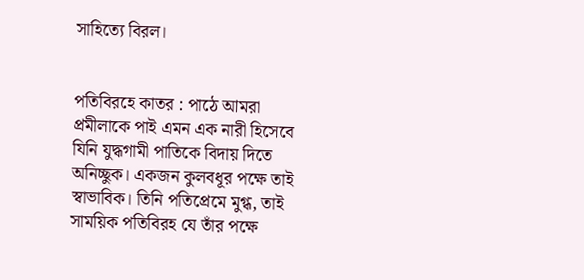সাহিত্যে বিরল।


পতিবিরহে কাতর : পাঠে আমরা প্রমীলাকে পাই এমন এক নারী হিসেবে যিনি যুদ্ধগামী পাতিকে বিদায় দিতে অনিচ্ছুক। একজন কুলবধূর পক্ষে তাই স্বাভাবিক। তিনি পতিপ্রেমে মুগ্ধ, তাই সাময়িক পতিবিরহ যে তাঁর পক্ষে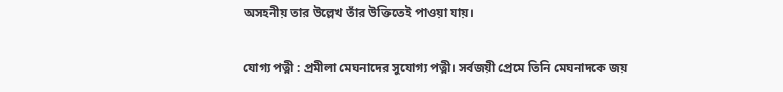অসহনীয় তার উল্লেখ তাঁর উক্তিতেই পাওয়া যায়।

যোগ্য পত্নী : প্রমীলা মেঘনাদের সুযোগ্য পত্নী। সর্বজয়ী প্রেমে তিনি মেঘনাদকে জয়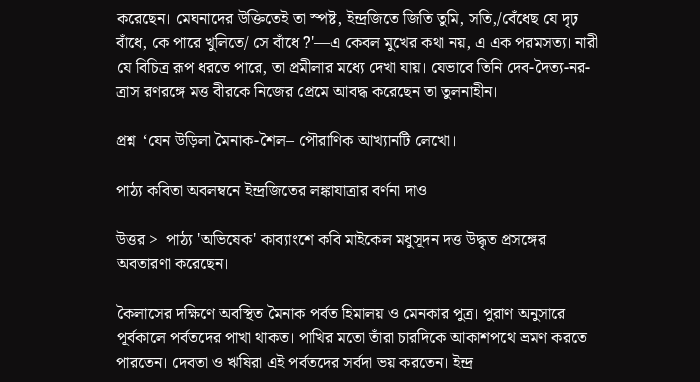করেছেন। মেঘনাদের উক্তিতেই তা স্পষ্ট, ইন্দ্ৰজিতে জিতি তুমি, সতি,/বেঁধেছ যে দৃঢ় বাঁধে, কে পারে খুলিতে/ সে বাঁধে ?'—এ কেবল মুখের কথা নয়, এ এক পরমসত্য। নারী যে বিচিত্র রূপ ধরতে পারে, তা প্রমীলার মধ্যে দেখা যায়। যেভাবে তিনি দেব-দৈত্য-নর-ত্রাস রণরঙ্গে মত্ত বীরকে নিজের প্রেমে আবদ্ধ করেছেন তা তুলনাহীন।

প্রশ্ন  ‘যেন উড়িলা মৈনাক-শৈল– পৌরাণিক আখ্যানটি লেখো।

পাঠ্য কবিতা অবলম্বনে ইন্দ্রজিতের লঙ্কাযাত্রার বর্ণনা দাও

উত্তর >  পাঠ্য 'অভিষেক' কাব্যাংশে কবি মাইকেল মধুসূদন দত্ত উদ্ধৃত প্রসঙ্গের অবতারণা করেছেন।

কৈলাসের দক্ষিণে অবস্থিত মৈনাক পর্বত হিমালয় ও মেনকার পুত্র। পুরাণ অনুসারে পূর্বকালে পর্বতদের পাখা থাকত। পাখির মতো তাঁরা চারদিকে আকাশপথে ভ্রমণ করতে পারতেন। দেবতা ও ঋষিরা এই পর্বতদের সর্বদা ভয় করতেন। ইন্দ্র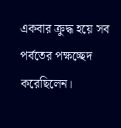একবার ক্রুদ্ধ হয়ে সব পর্বতের পক্ষচ্ছেদ করেছিলেন।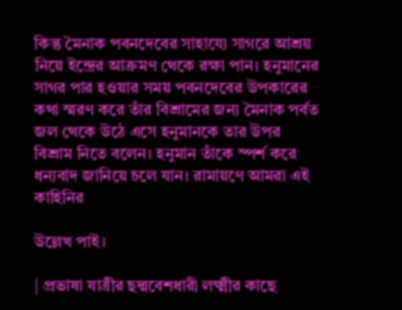কিন্তু মৈনাক পবনদেবের সাহায্যে সাগরে আশ্রয় নিয়ে ইন্দ্রের আক্রমণ থেকে রক্ষা পান। হনুমানের সাগর পার হওয়ার সময় পবনদেবের উপকারের কথা স্মরণ করে তাঁর বিশ্রামের জন্য মৈনাক পর্বত জল থেকে উঠে এসে হনুমানকে তার উপর বিশ্রাম নিতে বলেন। হনুমান তাঁকে স্পর্শ করে ধন্যবাদ জানিয়ে চলে যান। রামায়ণে আমরা এই কাহিনির

উল্লেখ পাই।

| প্রভাষা যাত্রীর ছদ্মবেশধারী লক্ষ্মীর কাছে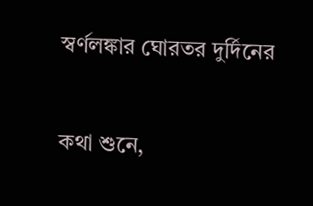স্বর্ণলঙ্কার ঘোরতর দুর্দিনের

কথা শুনে,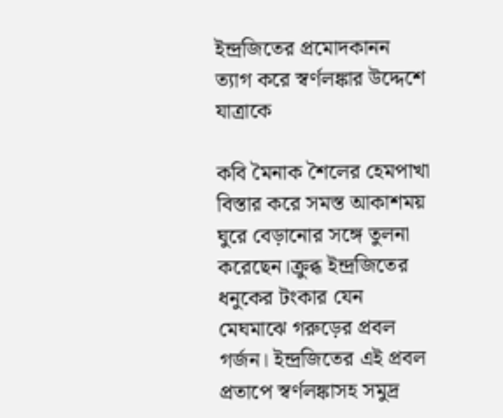ইন্দ্রজিতের প্রমোদকানন ত্যাগ করে স্বর্ণলঙ্কার উদ্দেশে যাত্রাকে

কবি মৈনাক শৈলের হেমপাখা বিস্তার করে সমস্ত আকাশময় ঘুরে বেড়ানোর সঙ্গে তুলনা করেছেন।ক্রুব্ধ ইন্দ্রজিতের ধনুকের টংকার যেন মেঘমাঝে গরুড়ের প্রবল গর্জন। ইন্দ্রজিতের এই প্রবল প্রতাপে স্বর্ণলঙ্কাসহ সমুদ্র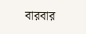বারবার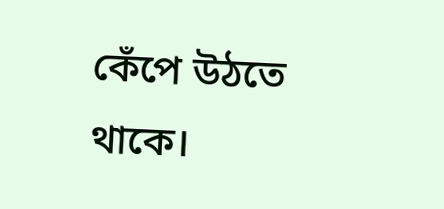কেঁপে উঠতে থাকে।